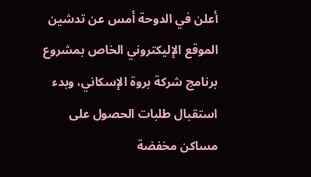أعلن في الدوحة أمس عن تدشين الموقع الإليكتروني الخاص بمشروع برنامج شركة بروة الإسكاني، وبدء استقبال طلبات الحصول على مساكن مخفضة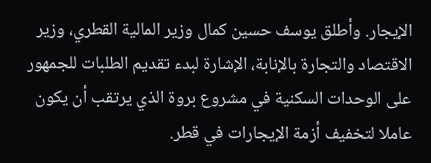الإيجار. وأطلق يوسف حسين كمال وزير المالية القطري، وزير الاقتصاد والتجارة بالإنابة، الإشارة لبدء تقديم الطلبات للجمهور على الوحدات السكنية في مشروع بروة الذي يرتقب أن يكون عاملا لتخفيف أزمة الإيجارات في قطر.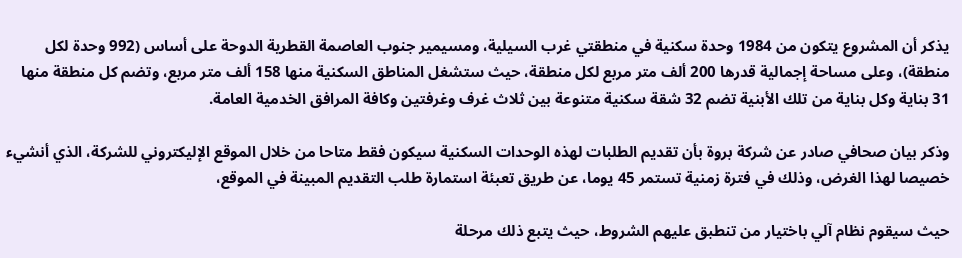يذكر أن المشروع يتكون من 1984 وحدة سكنية في منطقتي غرب السيلية، ومسيمير جنوب العاصمة القطرية الدوحة على أساس (992 وحدة لكل منطقة)، وعلى مساحة إجمالية قدرها 200 ألف متر مربع لكل منطقة، حيث ستشغل المناطق السكنية منها 158 ألف متر مربع، وتضم كل منطقة منها 31 بناية وكل بناية من تلك الأبنية تضم 32 شقة سكنية متنوعة بين ثلاث غرف وغرفتين وكافة المرافق الخدمية العامة.

وذكر بيان صحافي صادر عن شركة بروة بأن تقديم الطلبات لهذه الوحدات السكنية سيكون فقط متاحا من خلال الموقع الإليكتروني للشركة، الذي أنشيء خصيصا لهذا الغرض، وذلك في فترة زمنية تستمر 45 يوما، عن طريق تعبئة استمارة طلب التقديم المبينة في الموقع،

حيث سيقوم نظام آلي باختيار من تنطبق عليهم الشروط، حيث يتبع ذلك مرحلة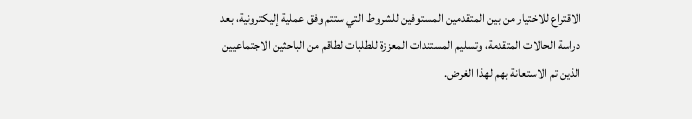الاقتراع للاختيار من بين المتقدمين المستوفين للشروط التي ستتم وفق عملية إليكترونية، بعد دراسة الحالات المتقدمة، وتسليم المستندات المعززة للطلبات لطاقم من الباحثين الاجتماعيين الذين تم الاستعانة بهم لهذا الغرض.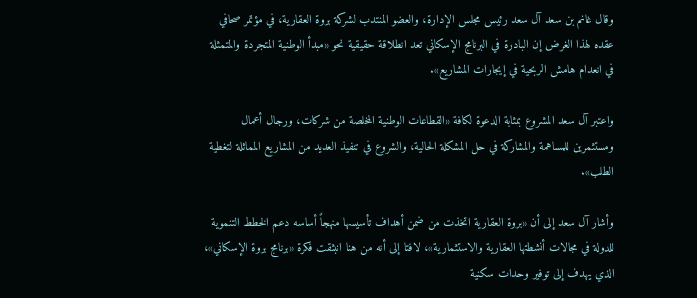وقال غانم بن سعد آل سعد رئيس مجلس الإدارة، والعضو المنتدب لشركة بروة العقارية، في مؤتمر صحافي عقده لهذا الغرض إن البادرة في البرنامج الإسكاني تعد انطلاقة حقيقية نحو «مبدأ الوطنية المتجردة والمتمثلة في انعدام هامش الربحية في إيجارات المشاريع».

واعتبر آل سعد المشروع بمثابة الدعوة لكافة «القطاعات الوطنية المخلصة من شركات، ورجال أعمال ومستثمرين للمساهمة والمشاركة في حل المشكلة الحالية، والشروع في تنفيذ العديد من المشاريع المماثلة لتغطية الطلب».

وأشار آل سعد إلى أن «بروة العقارية اتخذت من ضمن أهداف تأسيسها منهجاً أساسه دعم الخطط التنموية للدولة في مجالات أنشطتها العقارية والاستثمارية»، لافتا إلى أنه من هنا انبثقت فكرة «برنامج بروة الإسكاني»، الذي يهدف إلى توفير وحدات سكنية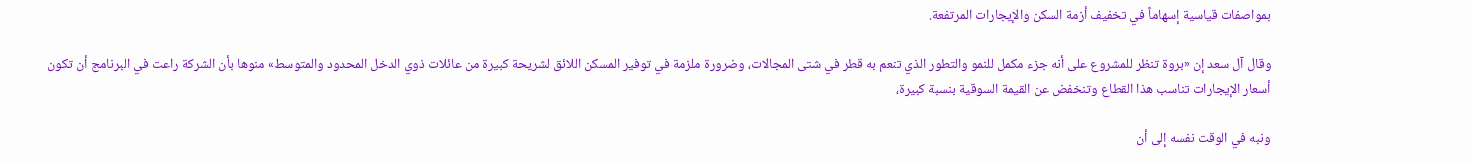بمواصفات قياسية إسهاماً في تخفيف أزمة السكن والإيجارات المرتفعة.

وقال آل سعد إن «بروة تنظر للمشروع على أنه جزء مكمل للنمو والتطور الذي تنعم به قطر في شتى المجالات، وضرورة ملزمة في توفير المسكن اللائق لشريحة كبيرة من عائلات ذوي الدخل المحدود والمتوسط» منوها بأن الشركة راعت في البرنامج أن تكون أسعار الإيجارات تناسب هذا القطاع وتنخفض عن القيمة السوقية بنسبة كبيرة،

ونبه في الوقت نفسه إلى أن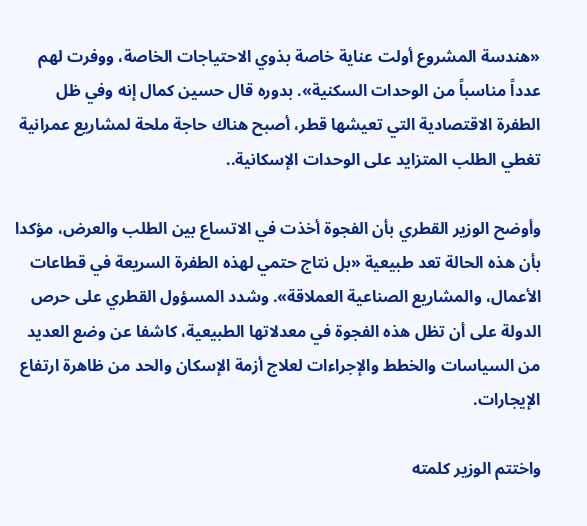«هندسة المشروع أولت عناية خاصة بذوي الاحتياجات الخاصة، ووفرت لهم عدداً مناسباً من الوحدات السكنية». بدوره قال حسين كمال إنه وفي ظل الطفرة الاقتصادية التي تعيشها قطر، أصبح هناك حاجة ملحة لمشاريع عمرانية تغطي الطلب المتزايد على الوحدات الإسكانية..

وأوضح الوزير القطري بأن الفجوة أخذت في الاتساع بين الطلب والعرض، مؤكدا بأن هذه الحالة تعد طبيعية «بل نتاج حتمي لهذه الطفرة السريعة في قطاعات الأعمال، والمشاريع الصناعية العملاقة». وشدد المسؤول القطري على حرص الدولة على أن تظل هذه الفجوة في معدلاتها الطبيعية، كاشفا عن وضع العديد من السياسات والخطط والإجراءات لعلاج أزمة الإسكان والحد من ظاهرة ارتفاع الإيجارات.

واختتم الوزير كلمته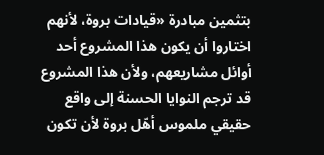بتثمين مبادرة «قيادات بروة، لأنهم اختاروا أن يكون هذا المشروع أحد أوائل مشاريعهم، ولأن هذا المشروع قد ترجم النوايا الحسنة إلى واقع حقيقي ملموس أهّل بروة لأن تكون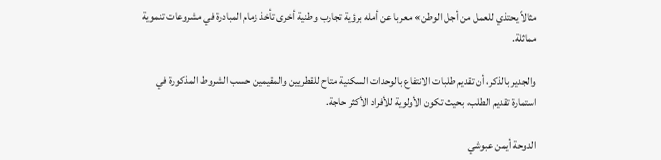مثالاً يحتذي للعمل من أجل الوطن» معربا عن أمله برؤية تجارب وطنية أخرى تأخذ زمام المبادرة في مشروعات تنموية مماثلة.

والجدير بالذكر، أن تقديم طلبات الانتفاع بالوحدات السكنية متاح للقطريين والمقيمين حسب الشروط المذكورة في استمارة تقديم الطلب، بحيث تكون الأولوية للأفراد الأكثر حاجة.

الدوحة أيمن عبوشي